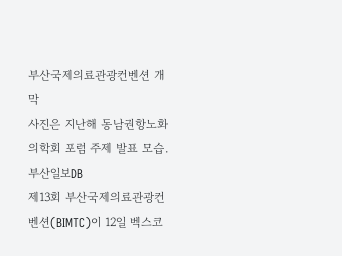부산국제의료관광컨벤션 개막
사진은 지난해 동남권항노화의학회 포럼 주제 발표 모습. 부산일보DB
제13회 부산국제의료관광컨벤션(BIMTC)이 12일 벡스코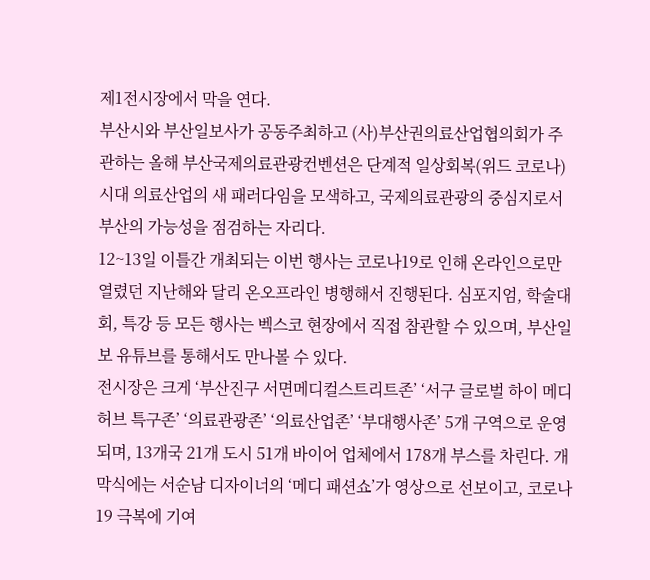제1전시장에서 막을 연다.
부산시와 부산일보사가 공동주최하고 (사)부산권의료산업협의회가 주관하는 올해 부산국제의료관광컨벤션은 단계적 일상회복(위드 코로나) 시대 의료산업의 새 패러다임을 모색하고, 국제의료관광의 중심지로서 부산의 가능성을 점검하는 자리다.
12~13일 이틀간 개최되는 이번 행사는 코로나19로 인해 온라인으로만 열렸던 지난해와 달리 온오프라인 병행해서 진행된다. 심포지엄, 학술대회, 특강 등 모든 행사는 벡스코 현장에서 직접 참관할 수 있으며, 부산일보 유튜브를 통해서도 만나볼 수 있다.
전시장은 크게 ‘부산진구 서면메디컬스트리트존’ ‘서구 글로벌 하이 메디허브 특구존’ ‘의료관광존’ ‘의료산업존’ ‘부대행사존’ 5개 구역으로 운영되며, 13개국 21개 도시 51개 바이어 업체에서 178개 부스를 차린다. 개막식에는 서순남 디자이너의 ‘메디 패션쇼’가 영상으로 선보이고, 코로나19 극복에 기여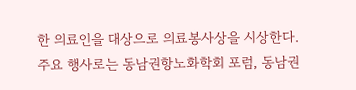한 의료인을 대상으로 의료봉사상을 시상한다.
주요 행사로는 동남권항노화학회 포럼, 동남권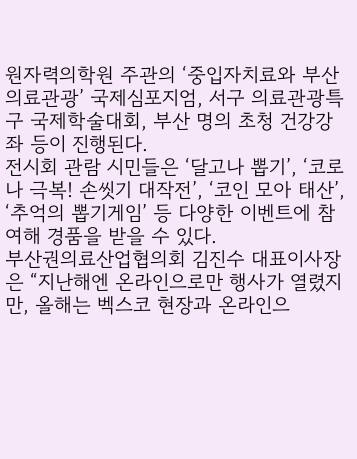원자력의학원 주관의 ‘중입자치료와 부산 의료관광’ 국제심포지엄, 서구 의료관광특구 국제학술대회, 부산 명의 초청 건강강좌 등이 진행된다.
전시회 관람 시민들은 ‘달고나 뽑기’, ‘코로나 극복! 손씻기 대작전’, ‘코인 모아 태산’, ‘추억의 뽑기게임’ 등 다양한 이벤트에 참여해 경품을 받을 수 있다.
부산권의료산업협의회 김진수 대표이사장은 “지난해엔 온라인으로만 행사가 열렸지만, 올해는 벡스코 현장과 온라인으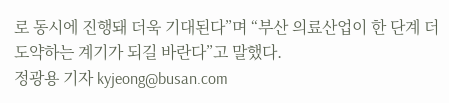로 동시에 진행돼 더욱 기대된다”며 “부산 의료산업이 한 단계 더 도약하는 계기가 되길 바란다”고 말했다.
정광용 기자 kyjeong@busan.com